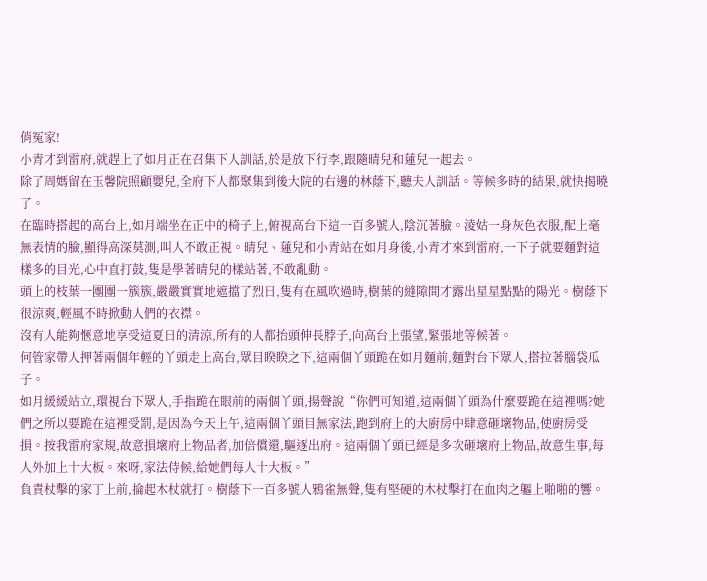俏冤家!
小青才到雷府,就趕上了如月正在召集下人訓話,於是放下行李,跟隨晴兒和蓮兒一起去。
除了周媽留在玉馨院照顧嬰兒,全府下人都聚集到後大院的右邊的林蔭下,聽夫人訓話。等候多時的結果,就快揭曉了。
在臨時搭起的高台上,如月端坐在正中的椅子上,俯視高台下這一百多號人,陰沉著臉。淩姑一身灰色衣服,配上毫無表情的臉,顯得高深莫測,叫人不敢正視。晴兒、蓮兒和小青站在如月身後,小青才來到雷府,一下子就要麵對這樣多的目光,心中直打鼓,隻是學著晴兒的樣站著,不敢亂動。
頭上的枝葉一團團一簇簇,嚴嚴實實地遮擋了烈日,隻有在風吹過時,樹葉的縫隙間才露出星星點點的陽光。樹蔭下很涼爽,輕風不時掀動人們的衣襟。
沒有人能夠愜意地享受這夏日的清涼,所有的人都抬頭伸長脖子,向高台上張望,緊張地等候著。
何管家帶人押著兩個年輕的丫頭走上高台,眾目睽睽之下,這兩個丫頭跪在如月麵前,麵對台下眾人,搭拉著腦袋瓜子。
如月緩緩站立,環視台下眾人,手指跪在眼前的兩個丫頭,揚聲說“你們可知道,這兩個丫頭為什麼要跪在這裡嗎?她們之所以要跪在這裡受罰,是因為今天上午,這兩個丫頭目無家法,跑到府上的大廚房中肆意砸壞物品,使廚房受損。按我雷府家規,故意損壞府上物品者,加倍償還,驅逐出府。這兩個丫頭已經是多次砸壞府上物品,故意生事,每人外加上十大板。來呀,家法侍候,給她們每人十大板。”
負責杖擊的家丁上前,掄起木杖就打。樹蔭下一百多號人鴉雀無聲,隻有堅硬的木杖擊打在血肉之軀上啪啪的響。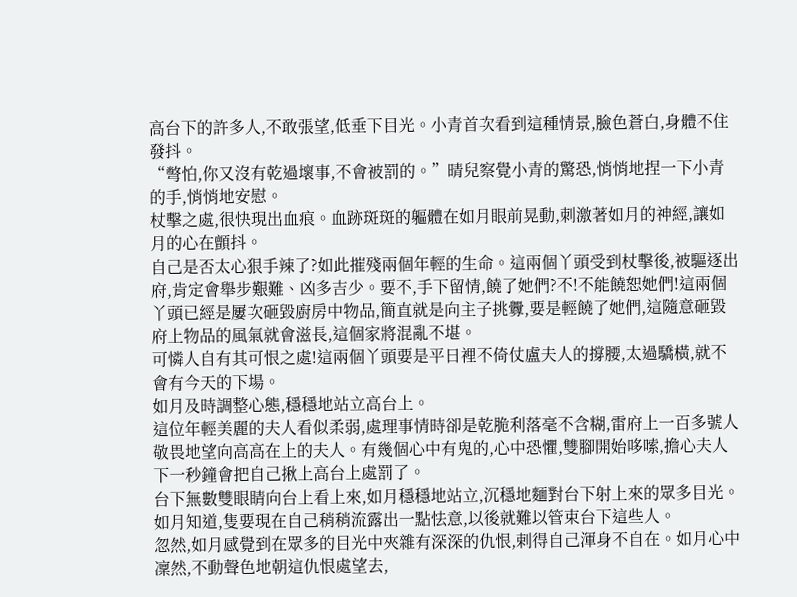高台下的許多人,不敢張望,低垂下目光。小青首次看到這種情景,臉色蒼白,身體不住發抖。
“彆怕,你又沒有乾過壞事,不會被罰的。”晴兒察覺小青的驚恐,悄悄地捏一下小青的手,悄悄地安慰。
杖擊之處,很快現出血痕。血跡斑斑的軀體在如月眼前晃動,刺激著如月的神經,讓如月的心在顫抖。
自己是否太心狠手辣了?如此摧殘兩個年輕的生命。這兩個丫頭受到杖擊後,被驅逐出府,肯定會舉步艱難、凶多吉少。要不,手下留情,饒了她們?不!不能饒恕她們!這兩個丫頭已經是屢次砸毀廚房中物品,簡直就是向主子挑釁,要是輕饒了她們,這隨意砸毀府上物品的風氣就會滋長,這個家將混亂不堪。
可憐人自有其可恨之處!這兩個丫頭要是平日裡不倚仗盧夫人的撐腰,太過驕橫,就不會有今天的下場。
如月及時調整心態,穩穩地站立高台上。
這位年輕美麗的夫人看似柔弱,處理事情時卻是乾脆利落毫不含糊,雷府上一百多號人敬畏地望向高高在上的夫人。有幾個心中有鬼的,心中恐懼,雙腳開始哆嗦,擔心夫人下一秒鐘會把自己揪上高台上處罰了。
台下無數雙眼睛向台上看上來,如月穩穩地站立,沉穩地麵對台下射上來的眾多目光。如月知道,隻要現在自己稍稍流露出一點怯意,以後就難以管束台下這些人。
忽然,如月感覺到在眾多的目光中夾雜有深深的仇恨,剌得自己渾身不自在。如月心中凜然,不動聲色地朝這仇恨處望去,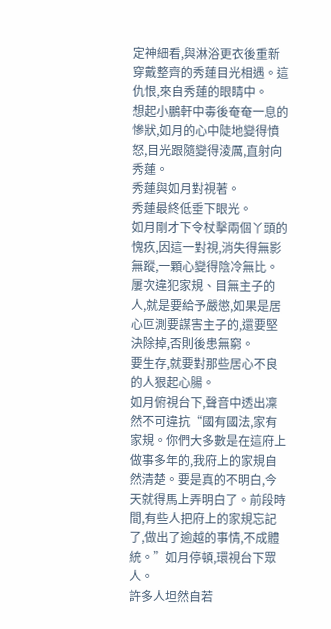定神細看,與淋浴更衣後重新穿戴整齊的秀蓮目光相遇。這仇恨,來自秀蓮的眼睛中。
想起小鵬軒中毒後奄奄一息的慘狀,如月的心中陡地變得憤怒,目光跟隨變得淩厲,直射向秀蓮。
秀蓮與如月對視著。
秀蓮最終低垂下眼光。
如月剛才下令杖擊兩個丫頭的愧疚,因這一對視,消失得無影無蹤,一顆心變得陰冷無比。屢次違犯家規、目無主子的人,就是要給予嚴懲,如果是居心叵測要謀害主子的,還要堅決除掉,否則後患無窮。
要生存,就要對那些居心不良的人狠起心腸。
如月俯視台下,聲音中透出凜然不可違抗“國有國法,家有家規。你們大多數是在這府上做事多年的,我府上的家規自然清楚。要是真的不明白,今天就得馬上弄明白了。前段時間,有些人把府上的家規忘記了,做出了逾越的事情,不成體統。”如月停頓,環視台下眾人。
許多人坦然自若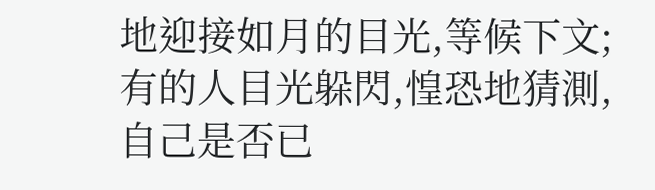地迎接如月的目光,等候下文;有的人目光躲閃,惶恐地猜測,自己是否已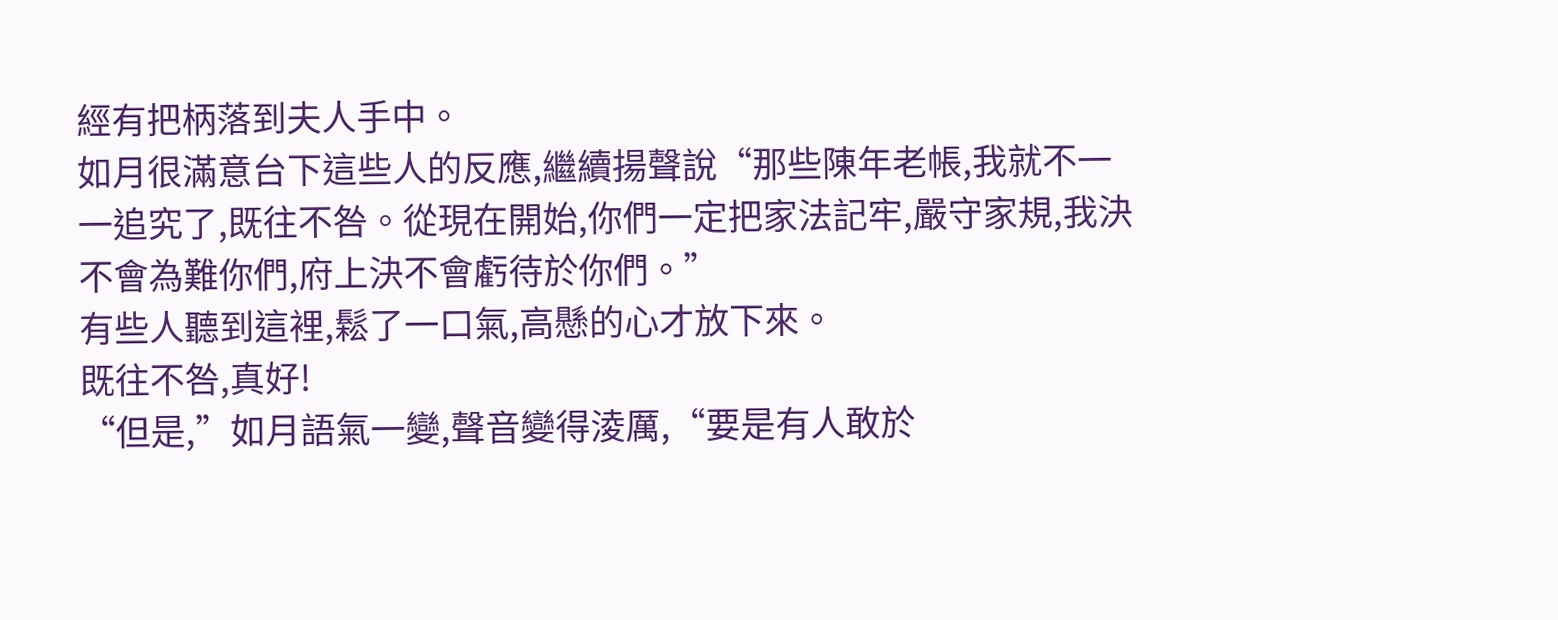經有把柄落到夫人手中。
如月很滿意台下這些人的反應,繼續揚聲說“那些陳年老帳,我就不一一追究了,既往不咎。從現在開始,你們一定把家法記牢,嚴守家規,我決不會為難你們,府上決不會虧待於你們。”
有些人聽到這裡,鬆了一口氣,高懸的心才放下來。
既往不咎,真好!
“但是,”如月語氣一變,聲音變得淩厲,“要是有人敢於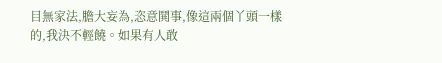目無家法,膽大妄為,恣意鬨事,像這兩個丫頭一樣的,我決不輕饒。如果有人敢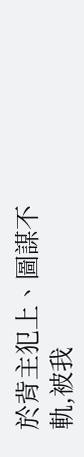於背主犯上、圖謀不軌,被我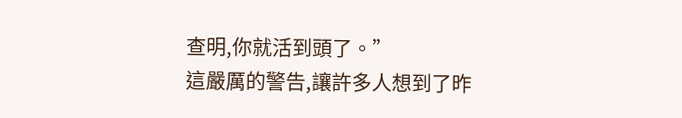查明,你就活到頭了。”
這嚴厲的警告,讓許多人想到了昨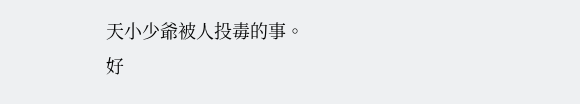天小少爺被人投毒的事。
好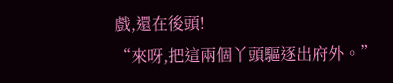戲,還在後頭!
“來呀,把這兩個丫頭驅逐出府外。”